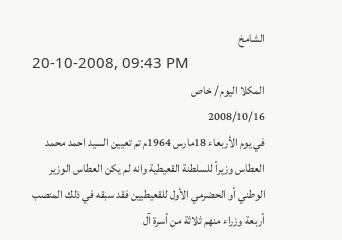الشامخ
20-10-2008, 09:43 PM
المكلا اليوم / خاص
2008/10/16
في يوم الأربعاء 18مارس 1964م تم تعيين السيد احمد محمد العطاس وزيراً للسلطنة القعيطية وانه لم يكن العطاس الوزير الوطني أو الحضرمي الأول للقعيطيين فقد سبقه في ذلك المنصب أربعة وزراء منهم ثلاثة من أسرة آل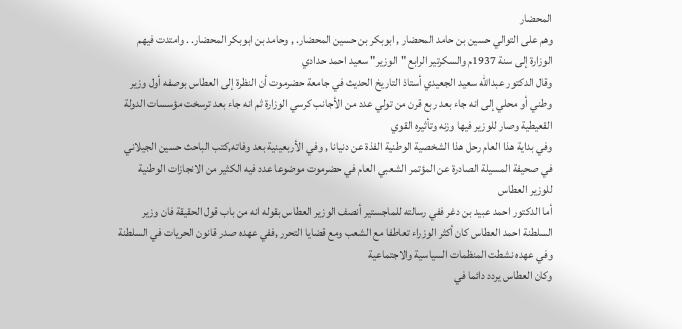المحضار
وهم على التوالي حسين بن حامد المحضار , ابوبكر بن حسين المحضار. , وحامد بن ابوبكر المحضار. . وامتدت فيهم الوزارة إلى سنة 1937م والسكرتير الرابع "الوزير" سعيد احمد حدادي
وقال الدكتور عبدالله سعيد الجعيدي أستاذ التاريخ الحديث في جامعة حضرموت أن النظرة إلى العطاس بوصفه أول وزير وطني أو محلي إلى انه جاء بعد ربع قرن من تولي عدد من الأجانب كرسي الوزارة ثم انه جاء بعد ترسخت مؤسسات الدولة القعيطية وصار للوزير فيها وزنه وتأثيره القوي
وفي بداية هذا العام رحل هذا الشخصية الوطنية الفذة عن دنيانا , وفي الأربعينية بعد وفاته,كتب الباحث حسين الجيلاني في صحيفة المسيلة الصادرة عن المؤتمر الشعبي العام في حضرموت موضوعا عدد فيه الكثير من الانجازات الوطنية للوزير العطاس
أما الدكتور احمد عبيد بن دغر ففي رسالته للماجستير أنصف الوزير العطاس بقوله انه من باب قول الحقيقة فان وزير السلطنة احمد العطاس كان أكثر الوزراء تعاطفا مع الشعب ومع قضايا التحرر ,ففي عهده صدر قانون الحريات في السلطنة وفي عهده نشطت المنظمات السياسية والاجتماعية
وكان العطاس يردد دائما في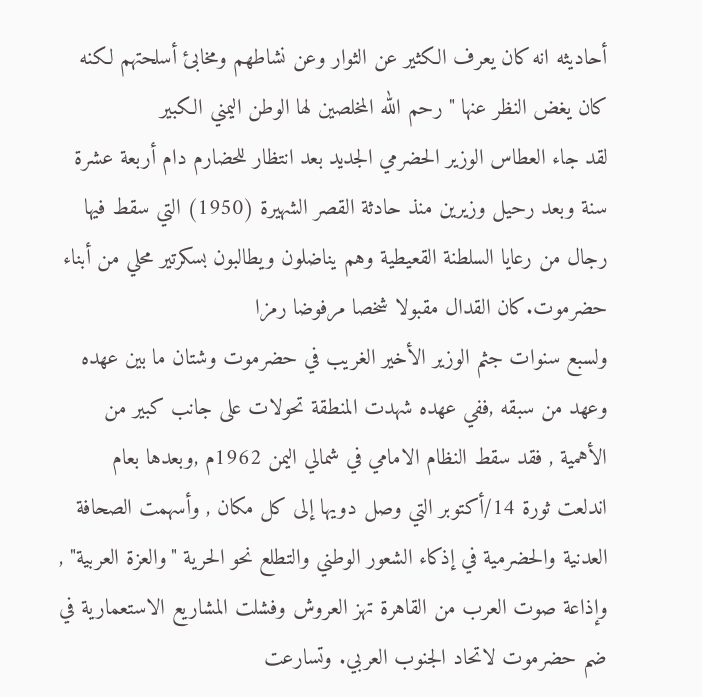أحاديثه انه كان يعرف الكثير عن الثوار وعن نشاطهم ومخابئ أسلحتهم لكنه كان يغض النظر عنها " رحم الله المخلصين لها الوطن اليمني الكبير
لقد جاء العطاس الوزير الحضرمي الجديد بعد انتظار للحضارم دام أربعة عشرة سنة وبعد رحيل وزيرين منذ حادثة القصر الشهيرة (1950) التي سقط فيها رجال من رعايا السلطنة القعيطية وهم يناضلون ويطالبون بسكرتير محلي من أبناء حضرموت.كان القدال مقبولا شخصا مرفوضا رمزا
ولسبع سنوات جثم الوزير الأخير الغريب في حضرموت وشتان ما بين عهده وعهد من سبقه ,ففي عهده شهدت المنطقة تحولات على جانب كبير من الأهمية , فقد سقط النظام الامامي في شمالي اليمن 1962م ,وبعدها بعام اندلعت ثورة 14/أكتوبر التي وصل دويها إلى كل مكان , وأسهمت الصحافة العدنية والحضرمية في إذكاء الشعور الوطني والتطلع نحو الحرية "والعزة العربية" , وإذاعة صوت العرب من القاهرة تهز العروش وفشلت المشاريع الاستعمارية في ضم حضرموت لاتحاد الجنوب العربي. وتسارعت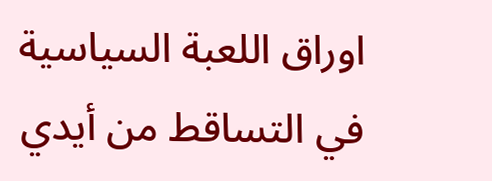اوراق اللعبة السياسية في التساقط من أيدي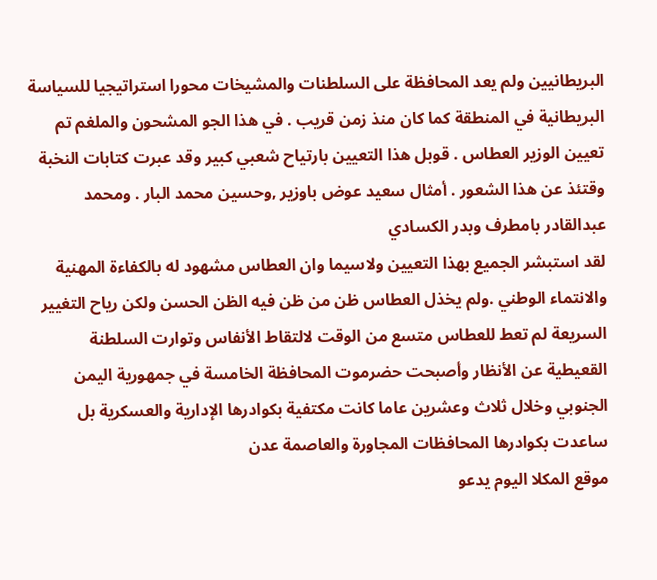البريطانيين ولم يعد المحافظة على السلطنات والمشيخات محورا استراتيجيا للسياسة البريطانية في المنطقة كما كان منذ زمن قريب . في هذا الجو المشحون والملغم تم تعيين الوزير العطاس . قوبل هذا التعيين بارتياح شعبي كبير وقد عبرت كتابات النخبة وقتئذ عن هذا الشعور . أمثال سعيد عوض باوزير ,وحسين محمد البار . ومحمد عبدالقادر بامطرف وبدر الكسادي
لقد استبشر الجميع بهذا التعيين ولاسيما وان العطاس مشهود له بالكفاءة المهنية والانتماء الوطني .ولم يخذل العطاس ظن من ظن فيه الظن الحسن ولكن رياح التغيير السريعة لم تعط للعطاس متسع من الوقت لالتقاط الأنفاس وتوارت السلطنة القعيطية عن الأنظار وأصبحت حضرموت المحافظة الخامسة في جمهورية اليمن الجنوبي وخلال ثلاث وعشرين عاما كانت مكتفية بكوادرها الإدارية والعسكرية بل ساعدت بكوادرها المحافظات المجاورة والعاصمة عدن
موقع المكلا اليوم يدعو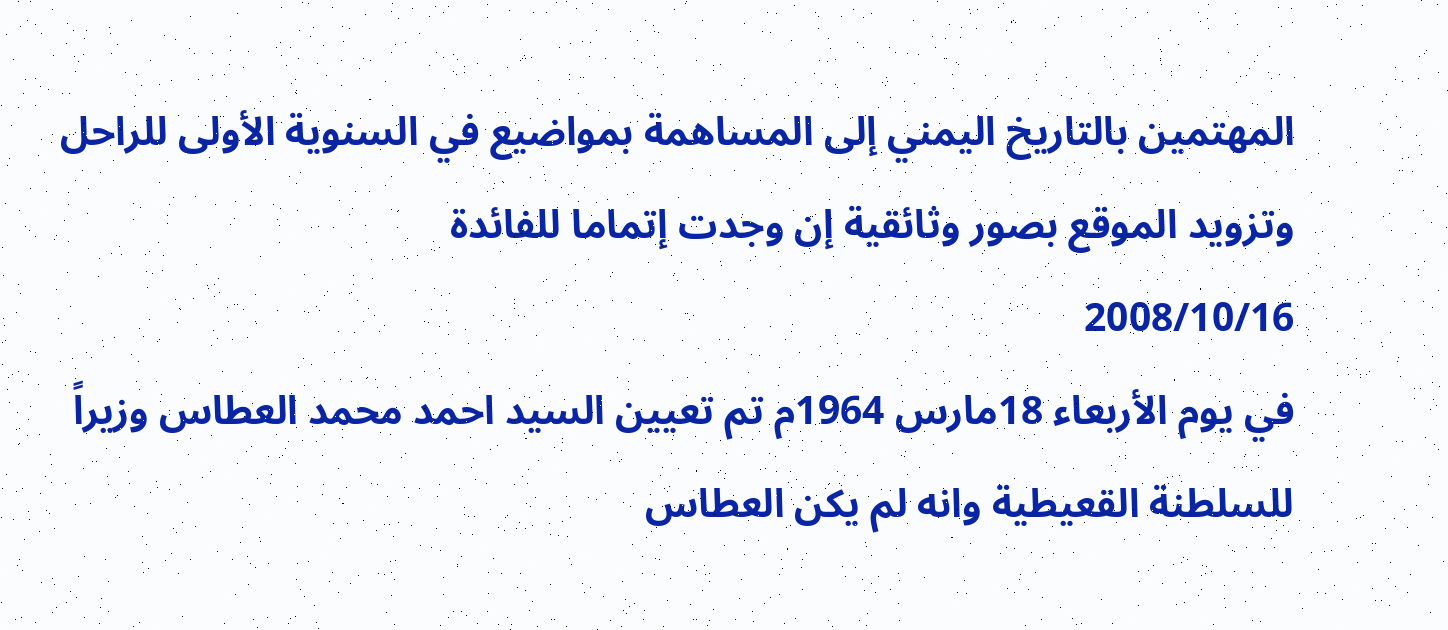المهتمين بالتاريخ اليمني إلى المساهمة بمواضيع في السنوية الأولى للراحل وتزويد الموقع بصور وثائقية إن وجدت إتماما للفائدة
2008/10/16
في يوم الأربعاء 18مارس 1964م تم تعيين السيد احمد محمد العطاس وزيراً للسلطنة القعيطية وانه لم يكن العطاس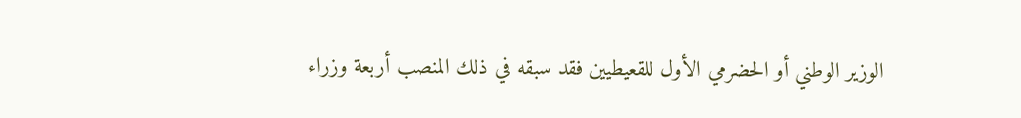الوزير الوطني أو الحضرمي الأول للقعيطيين فقد سبقه في ذلك المنصب أربعة وزراء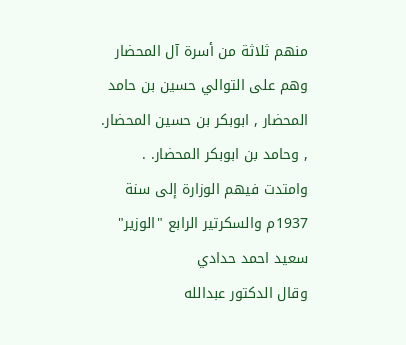منهم ثلاثة من أسرة آل المحضار
وهم على التوالي حسين بن حامد المحضار , ابوبكر بن حسين المحضار. , وحامد بن ابوبكر المحضار. . وامتدت فيهم الوزارة إلى سنة 1937م والسكرتير الرابع "الوزير" سعيد احمد حدادي
وقال الدكتور عبدالله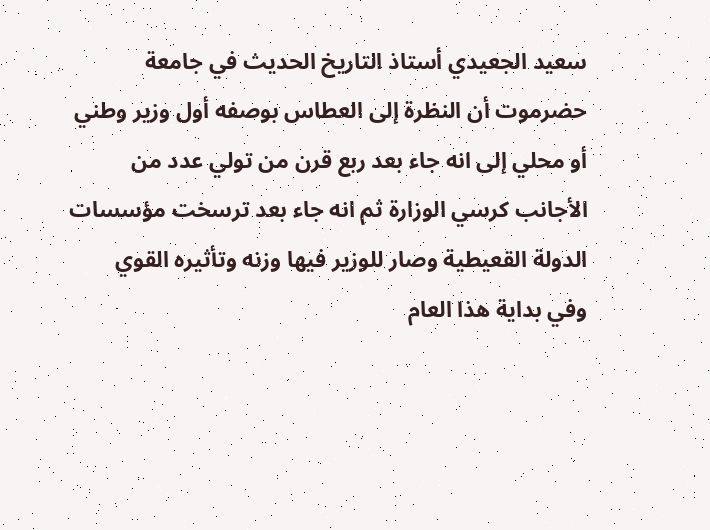سعيد الجعيدي أستاذ التاريخ الحديث في جامعة حضرموت أن النظرة إلى العطاس بوصفه أول وزير وطني أو محلي إلى انه جاء بعد ربع قرن من تولي عدد من الأجانب كرسي الوزارة ثم انه جاء بعد ترسخت مؤسسات الدولة القعيطية وصار للوزير فيها وزنه وتأثيره القوي
وفي بداية هذا العام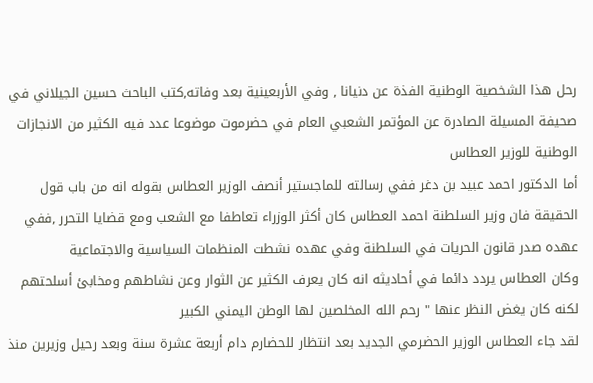رحل هذا الشخصية الوطنية الفذة عن دنيانا , وفي الأربعينية بعد وفاته,كتب الباحث حسين الجيلاني في صحيفة المسيلة الصادرة عن المؤتمر الشعبي العام في حضرموت موضوعا عدد فيه الكثير من الانجازات الوطنية للوزير العطاس
أما الدكتور احمد عبيد بن دغر ففي رسالته للماجستير أنصف الوزير العطاس بقوله انه من باب قول الحقيقة فان وزير السلطنة احمد العطاس كان أكثر الوزراء تعاطفا مع الشعب ومع قضايا التحرر ,ففي عهده صدر قانون الحريات في السلطنة وفي عهده نشطت المنظمات السياسية والاجتماعية
وكان العطاس يردد دائما في أحاديثه انه كان يعرف الكثير عن الثوار وعن نشاطهم ومخابئ أسلحتهم لكنه كان يغض النظر عنها " رحم الله المخلصين لها الوطن اليمني الكبير
لقد جاء العطاس الوزير الحضرمي الجديد بعد انتظار للحضارم دام أربعة عشرة سنة وبعد رحيل وزيرين منذ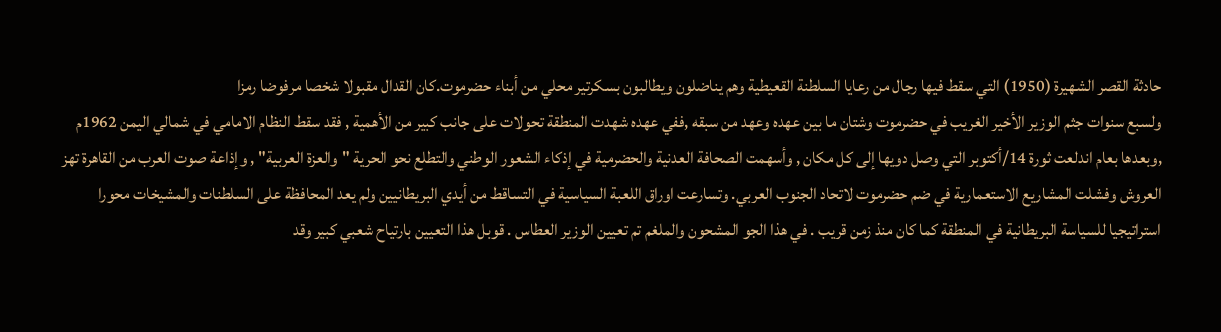حادثة القصر الشهيرة (1950) التي سقط فيها رجال من رعايا السلطنة القعيطية وهم يناضلون ويطالبون بسكرتير محلي من أبناء حضرموت.كان القدال مقبولا شخصا مرفوضا رمزا
ولسبع سنوات جثم الوزير الأخير الغريب في حضرموت وشتان ما بين عهده وعهد من سبقه ,ففي عهده شهدت المنطقة تحولات على جانب كبير من الأهمية , فقد سقط النظام الامامي في شمالي اليمن 1962م ,وبعدها بعام اندلعت ثورة 14/أكتوبر التي وصل دويها إلى كل مكان , وأسهمت الصحافة العدنية والحضرمية في إذكاء الشعور الوطني والتطلع نحو الحرية "والعزة العربية" , وإذاعة صوت العرب من القاهرة تهز العروش وفشلت المشاريع الاستعمارية في ضم حضرموت لاتحاد الجنوب العربي. وتسارعت اوراق اللعبة السياسية في التساقط من أيدي البريطانيين ولم يعد المحافظة على السلطنات والمشيخات محورا استراتيجيا للسياسة البريطانية في المنطقة كما كان منذ زمن قريب . في هذا الجو المشحون والملغم تم تعيين الوزير العطاس . قوبل هذا التعيين بارتياح شعبي كبير وقد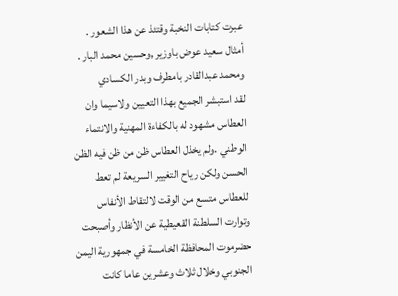عبرت كتابات النخبة وقتئذ عن هذا الشعور . أمثال سعيد عوض باوزير ,وحسين محمد البار . ومحمد عبدالقادر بامطرف وبدر الكسادي
لقد استبشر الجميع بهذا التعيين ولاسيما وان العطاس مشهود له بالكفاءة المهنية والانتماء الوطني .ولم يخذل العطاس ظن من ظن فيه الظن الحسن ولكن رياح التغيير السريعة لم تعط للعطاس متسع من الوقت لالتقاط الأنفاس وتوارت السلطنة القعيطية عن الأنظار وأصبحت حضرموت المحافظة الخامسة في جمهورية اليمن الجنوبي وخلال ثلاث وعشرين عاما كانت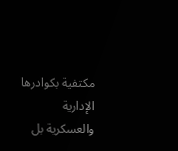مكتفية بكوادرها الإدارية والعسكرية بل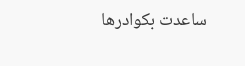ساعدت بكوادرها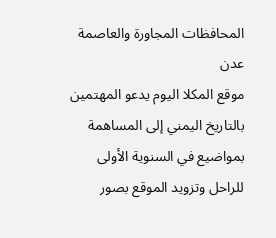المحافظات المجاورة والعاصمة عدن
موقع المكلا اليوم يدعو المهتمين بالتاريخ اليمني إلى المساهمة بمواضيع في السنوية الأولى للراحل وتزويد الموقع بصور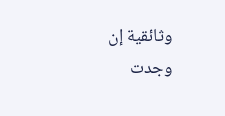وثائقية إن وجدت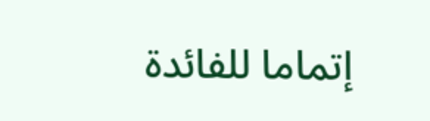إتماما للفائدة